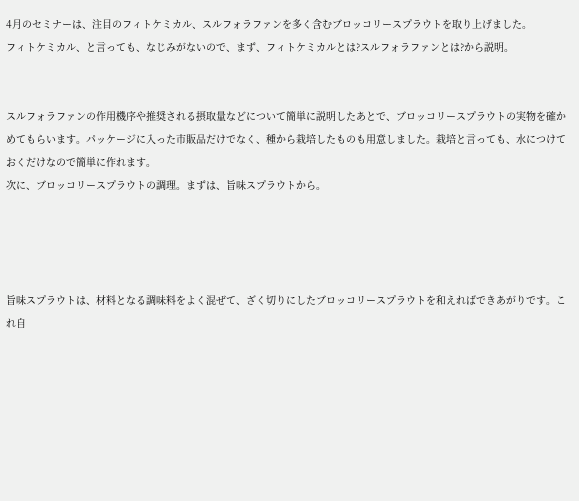4月のセミナーは、注目のフィトケミカル、スルフォラファンを多く含むブロッコリースプラウトを取り上げました。
フィトケミカル、と言っても、なじみがないので、まず、フィトケミカルとは?スルフォラファンとは?から説明。


スルフォラファンの作用機序や推奨される摂取量などについて簡単に説明したあとで、ブロッコリースプラウトの実物を確かめてもらいます。パッケージに入った市販品だけでなく、種から栽培したものも用意しました。栽培と言っても、水につけておくだけなので簡単に作れます。
次に、ブロッコリースプラウトの調理。まずは、旨味スプラウトから。




旨味スプラウトは、材料となる調味料をよく混ぜて、ざく切りにしたブロッコリースプラウトを和えればできあがりです。これ自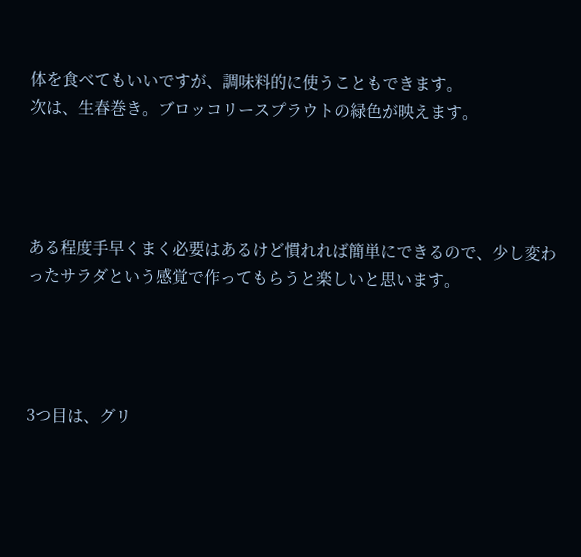体を食べてもいいですが、調味料的に使うこともできます。
次は、生春巻き。ブロッコリースプラウトの緑色が映えます。




ある程度手早くまく必要はあるけど慣れれば簡単にできるので、少し変わったサラダという感覚で作ってもらうと楽しいと思います。




3つ目は、グリ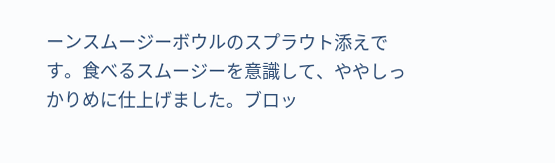ーンスムージーボウルのスプラウト添えです。食べるスムージーを意識して、ややしっかりめに仕上げました。ブロッ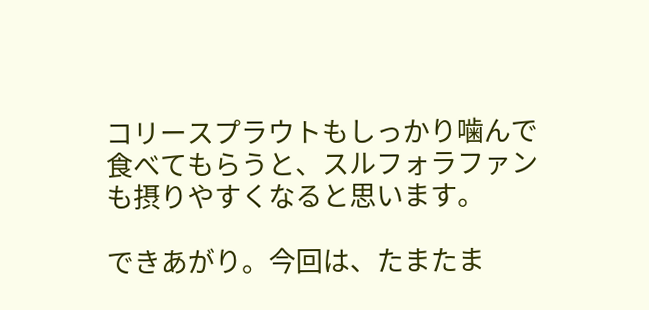コリースプラウトもしっかり噛んで食べてもらうと、スルフォラファンも摂りやすくなると思います。

できあがり。今回は、たまたま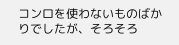コンロを使わないものばかりでしたが、そろそろ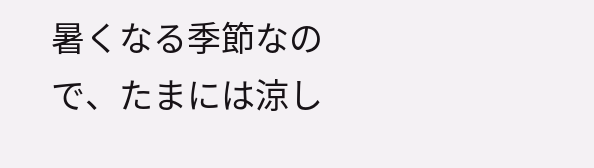暑くなる季節なので、たまには涼し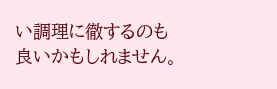い調理に徹するのも良いかもしれません。